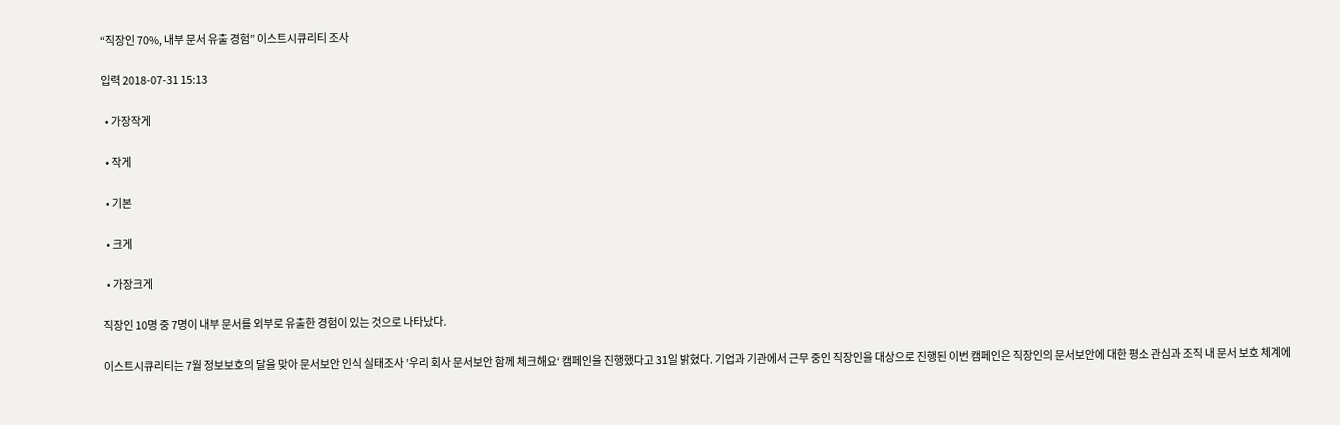“직장인 70%, 내부 문서 유출 경험” 이스트시큐리티 조사

입력 2018-07-31 15:13

  • 가장작게

  • 작게

  • 기본

  • 크게

  • 가장크게

직장인 10명 중 7명이 내부 문서를 외부로 유출한 경험이 있는 것으로 나타났다.

이스트시큐리티는 7월 정보보호의 달을 맞아 문서보안 인식 실태조사 ’우리 회사 문서보안 함께 체크해요‘ 캠페인을 진행했다고 31일 밝혔다. 기업과 기관에서 근무 중인 직장인을 대상으로 진행된 이번 캠페인은 직장인의 문서보안에 대한 평소 관심과 조직 내 문서 보호 체계에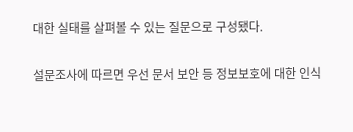대한 실태를 살펴볼 수 있는 질문으로 구성됐다.

설문조사에 따르면 우선 문서 보안 등 정보보호에 대한 인식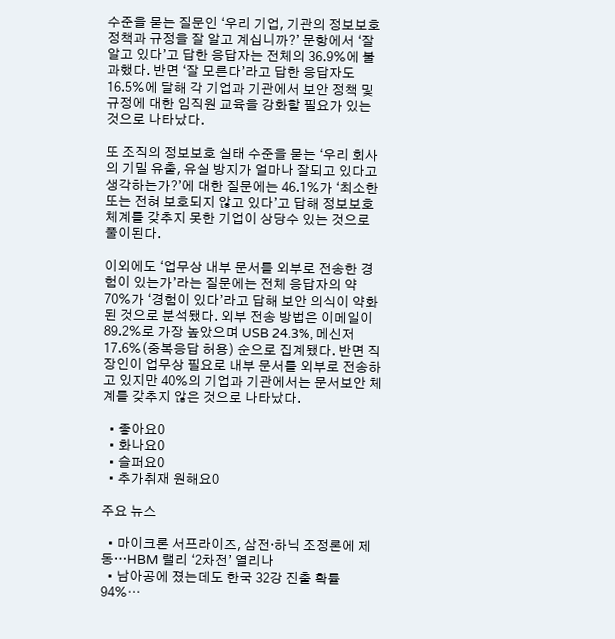수준을 묻는 질문인 ‘우리 기업, 기관의 정보보호 정책과 규정을 잘 알고 계십니까?’ 문항에서 ‘잘 알고 있다’고 답한 응답자는 전체의 36.9%에 불과했다. 반면 ‘잘 모른다’라고 답한 응답자도 16.5%에 달해 각 기업과 기관에서 보안 정책 및 규정에 대한 임직원 교육을 강화할 필요가 있는 것으로 나타났다.

또 조직의 정보보호 실태 수준을 묻는 ‘우리 회사의 기밀 유출, 유실 방지가 얼마나 잘되고 있다고 생각하는가?’에 대한 질문에는 46.1%가 ‘최소한 또는 전혀 보호되지 않고 있다’고 답해 정보보호 체계를 갖추지 못한 기업이 상당수 있는 것으로 풀이된다.

이외에도 ‘업무상 내부 문서를 외부로 전송한 경험이 있는가’라는 질문에는 전체 응답자의 약 70%가 ‘경험이 있다’라고 답해 보안 의식이 약화된 것으로 분석됐다. 외부 전송 방법은 이메일이 89.2%로 가장 높았으며 USB 24.3%, 메신저 17.6%(중복응답 허용) 순으로 집계됐다. 반면 직장인이 업무상 필요로 내부 문서를 외부로 전송하고 있지만 40%의 기업과 기관에서는 문서보안 체계를 갖추지 않은 것으로 나타났다.

  • 좋아요0
  • 화나요0
  • 슬퍼요0
  • 추가취재 원해요0

주요 뉴스

  • 마이크론 서프라이즈, 삼전·하닉 조정론에 제동…HBM 랠리 ‘2차전’ 열리나
  • 남아공에 졌는데도 한국 32강 진출 확률 94%⋯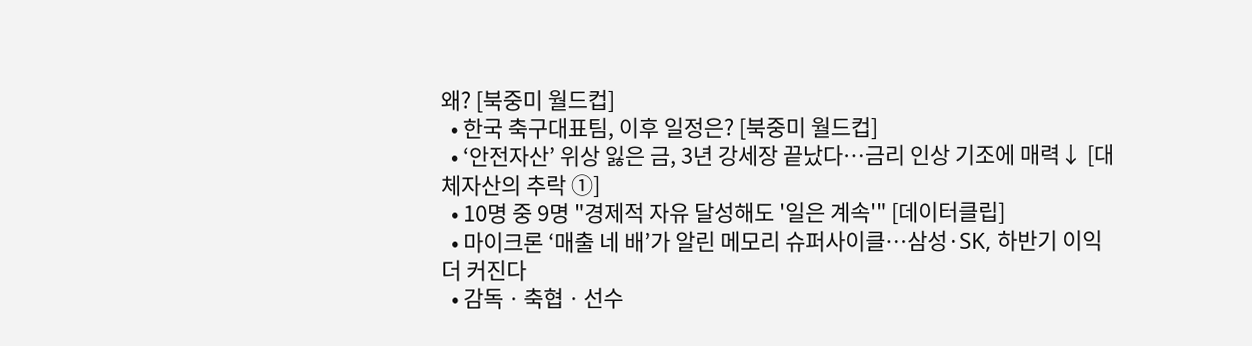왜? [북중미 월드컵]
  • 한국 축구대표팀, 이후 일정은? [북중미 월드컵]
  • ‘안전자산’ 위상 잃은 금, 3년 강세장 끝났다…금리 인상 기조에 매력↓ [대체자산의 추락 ①]
  • 10명 중 9명 "경제적 자유 달성해도 '일은 계속'" [데이터클립]
  • 마이크론 ‘매출 네 배’가 알린 메모리 슈퍼사이클…삼성·SK, 하반기 이익 더 커진다
  • 감독ㆍ축협ㆍ선수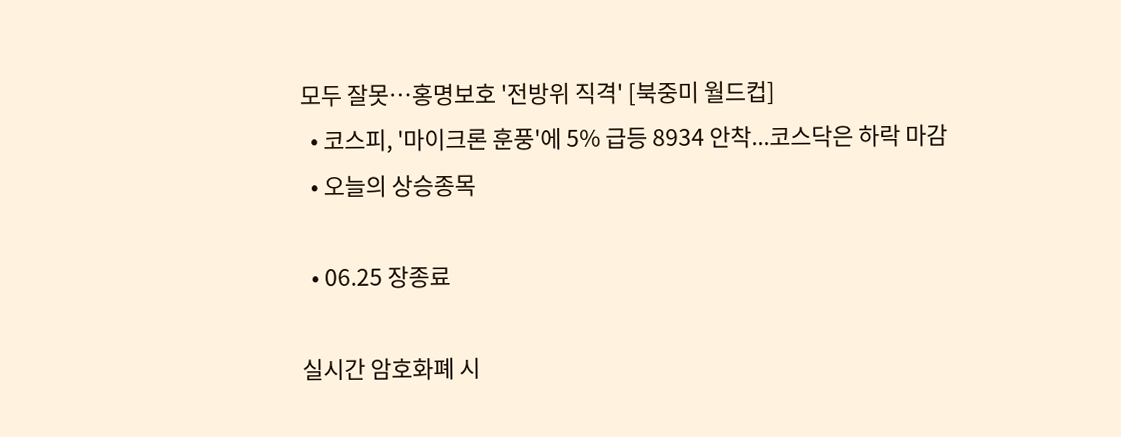모두 잘못⋯홍명보호 '전방위 직격' [북중미 월드컵]
  • 코스피, '마이크론 훈풍'에 5% 급등 8934 안착...코스닥은 하락 마감
  • 오늘의 상승종목

  • 06.25 장종료

실시간 암호화폐 시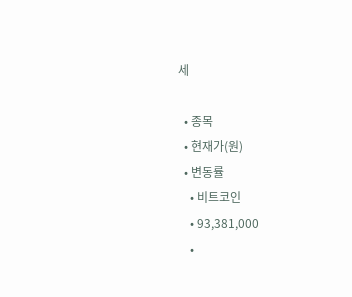세

  • 종목
  • 현재가(원)
  • 변동률
    • 비트코인
    • 93,381,000
    •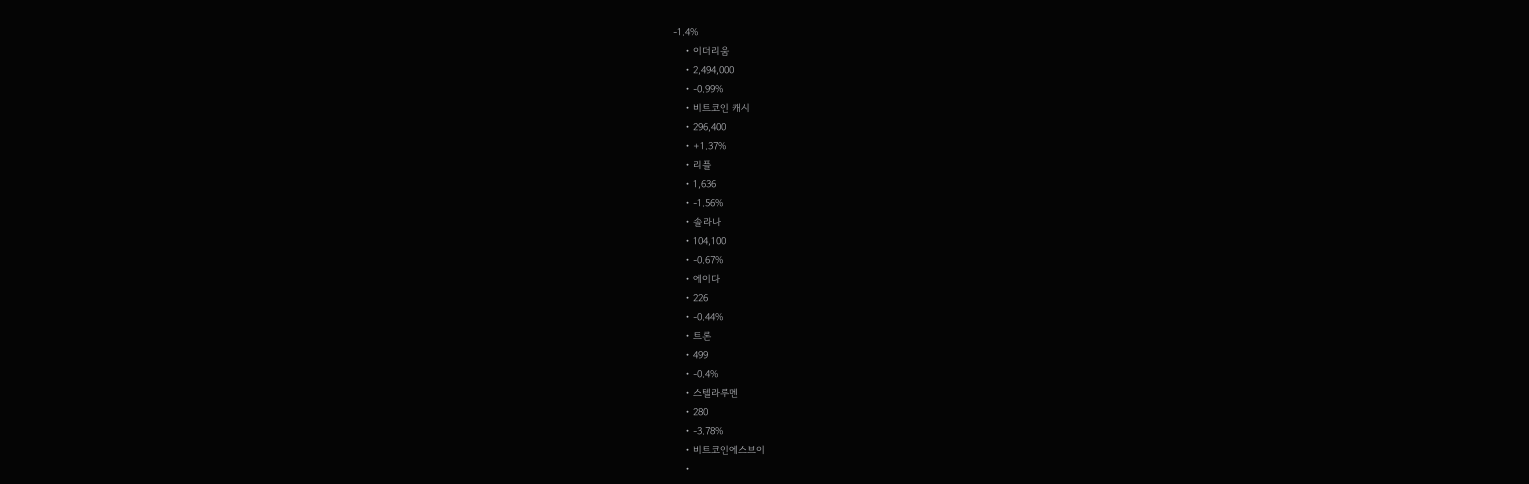-1.4%
    • 이더리움
    • 2,494,000
    • -0.99%
    • 비트코인 캐시
    • 296,400
    • +1.37%
    • 리플
    • 1,636
    • -1.56%
    • 솔라나
    • 104,100
    • -0.67%
    • 에이다
    • 226
    • -0.44%
    • 트론
    • 499
    • -0.4%
    • 스텔라루멘
    • 280
    • -3.78%
    • 비트코인에스브이
    •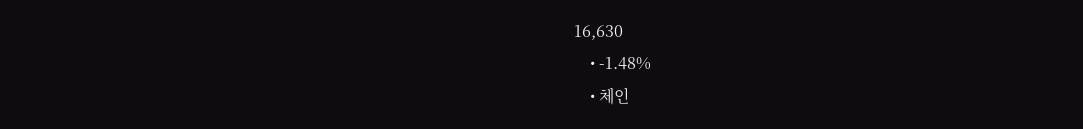16,630
    • -1.48%
    • 체인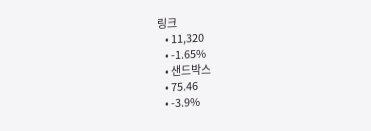링크
    • 11,320
    • -1.65%
    • 샌드박스
    • 75.46
    • -3.9%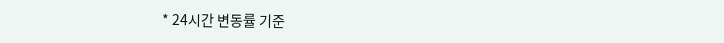* 24시간 변동률 기준